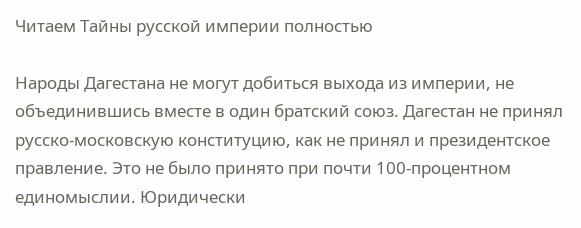Читаем Тайны русской империи полностью

Народы Дагестана не могут добиться выхода из империи, не объединившись вместе в один братский союз. Дагестан не принял русско-московскую конституцию, как не принял и президентское правление. Это не было принято при почти 100-процентном единомыслии. Юридически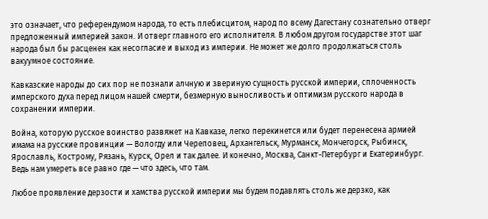это означает, что референдумом народа, то есть плебисцитом, народ по всему Дагестану сознательно отверг предложенный империей закон. И отверг главного его исполнителя. В любом другом государстве этот шаг народа был бы расценен как несогласие и выход из империи. Не может же долго продолжаться столь вакуумное состояние.

Кавказские народы до сих пор не познали алчную и звериную сущность русской империи, сплоченность имперского духа перед лицом нашей смерти, безмерную выносливость и оптимизм русского народа в сохранении империи.

Война, которую русское воинство развяжет на Кавказе, легко перекинется или будет перенесена армией имама на русские провинции — Вологду или Череповец, Архангельск, Мурманск, Мончегорск, Рыбинск, Ярославль, Кострому, Рязань, Курск, Орел и так далее. И конечно, Москва, Санкт-Петербург и Екатеринбург. Ведь нам умереть все равно где — что здесь, что там.

Любое проявление дерзости и хамства русской империи мы будем подавлять столь же дерзко, как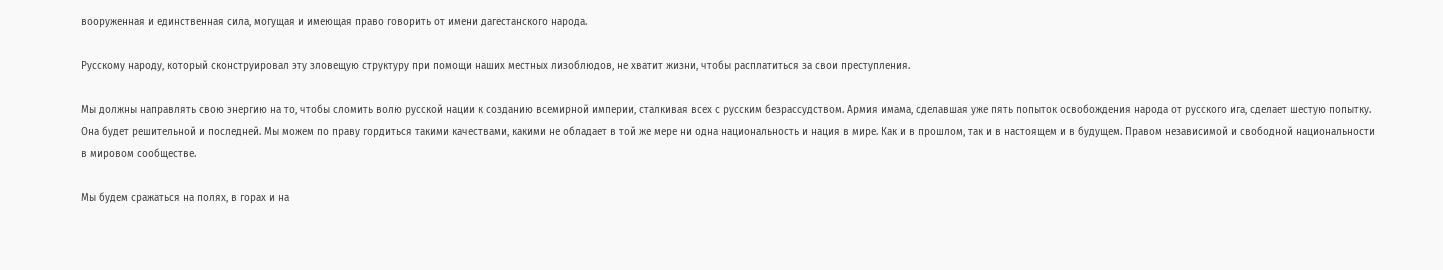вооруженная и единственная сила, могущая и имеющая право говорить от имени дагестанского народа.

Русскому народу, который сконструировал эту зловещую структуру при помощи наших местных лизоблюдов, не хватит жизни, чтобы расплатиться за свои преступления.

Мы должны направлять свою энергию на то, чтобы сломить волю русской нации к созданию всемирной империи, сталкивая всех с русским безрассудством. Армия имама, сделавшая уже пять попыток освобождения народа от русского ига, сделает шестую попытку. Она будет решительной и последней. Мы можем по праву гордиться такими качествами, какими не обладает в той же мере ни одна национальность и нация в мире. Как и в прошлом, так и в настоящем и в будущем. Правом независимой и свободной национальности в мировом сообществе.

Мы будем сражаться на полях, в горах и на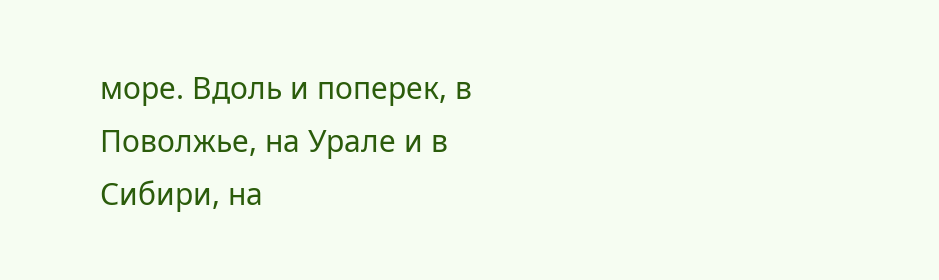море. Вдоль и поперек, в Поволжье, на Урале и в Сибири, на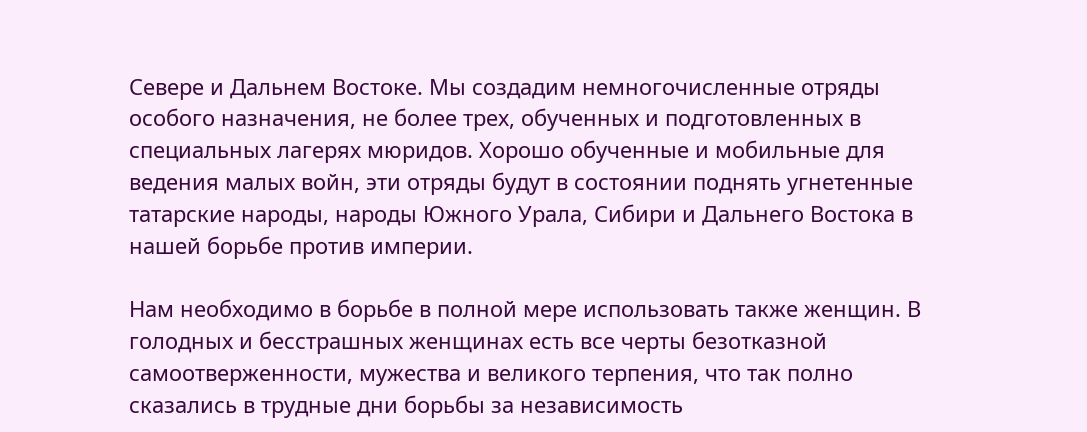Севере и Дальнем Востоке. Мы создадим немногочисленные отряды особого назначения, не более трех, обученных и подготовленных в специальных лагерях мюридов. Хорошо обученные и мобильные для ведения малых войн, эти отряды будут в состоянии поднять угнетенные татарские народы, народы Южного Урала, Сибири и Дальнего Востока в нашей борьбе против империи.

Нам необходимо в борьбе в полной мере использовать также женщин. В голодных и бесстрашных женщинах есть все черты безотказной самоотверженности, мужества и великого терпения, что так полно сказались в трудные дни борьбы за независимость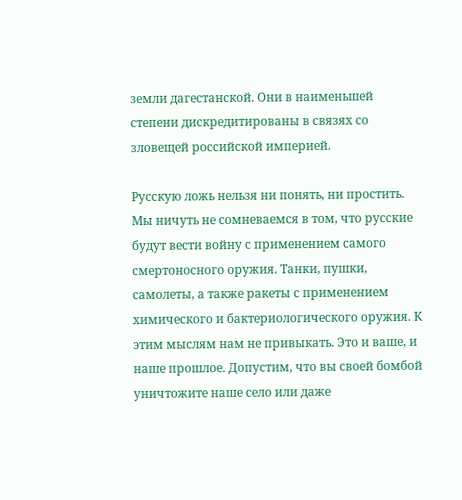земли дагестанской. Они в наименьшей степени дискредитированы в связях со зловещей российской империей.

Русскую ложь нельзя ни понять, ни простить. Мы ничуть не сомневаемся в том, что русские будут вести войну с применением самого смертоносного оружия. Танки, пушки, самолеты, а также ракеты с применением химического и бактериологического оружия. К этим мыслям нам не привыкать. Это и ваше, и наше прошлое. Допустим, что вы своей бомбой уничтожите наше село или даже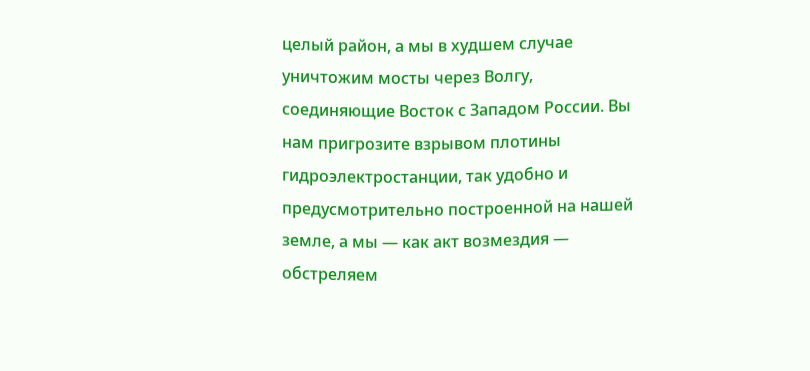целый район, а мы в худшем случае уничтожим мосты через Волгу, соединяющие Восток с Западом России. Вы нам пригрозите взрывом плотины гидроэлектростанции, так удобно и предусмотрительно построенной на нашей земле, а мы — как акт возмездия — обстреляем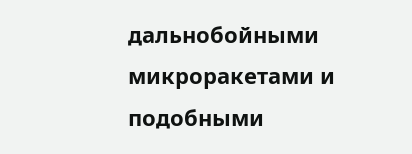дальнобойными микроракетами и подобными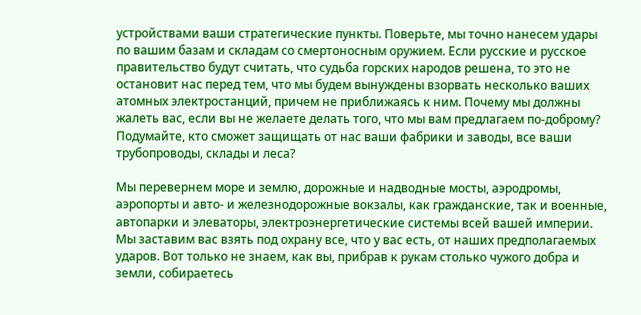устройствами ваши стратегические пункты. Поверьте, мы точно нанесем удары по вашим базам и складам со смертоносным оружием. Если русские и русское правительство будут считать, что судьба горских народов решена, то это не остановит нас перед тем, что мы будем вынуждены взорвать несколько ваших атомных электростанций, причем не приближаясь к ним. Почему мы должны жалеть вас, если вы не желаете делать того, что мы вам предлагаем по-доброму? Подумайте, кто сможет защищать от нас ваши фабрики и заводы, все ваши трубопроводы, склады и леса?

Мы перевернем море и землю, дорожные и надводные мосты, аэродромы, аэропорты и авто- и железнодорожные вокзалы, как гражданские, так и военные, автопарки и элеваторы, электроэнергетические системы всей вашей империи. Мы заставим вас взять под охрану все, что у вас есть, от наших предполагаемых ударов. Вот только не знаем, как вы, прибрав к рукам столько чужого добра и земли, собираетесь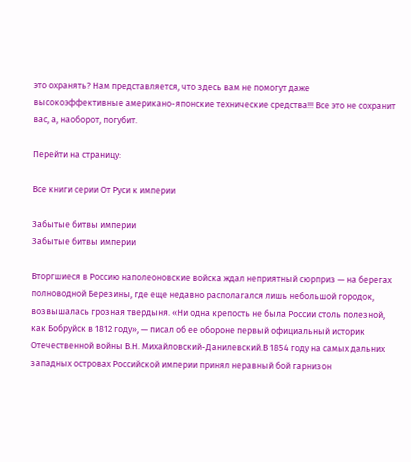это охранять? Нам представляется, что здесь вам не помогут даже высокоэффективные американо-японские технические средства!!! Все это не сохранит вас, а, наоборот, погубит.

Перейти на страницу:

Все книги серии От Руси к империи

Забытые битвы империи
Забытые битвы империи

Вторгшиеся в Россию наполеоновские войска ждал неприятный сюрприз — на берегах полноводной Березины, где еще недавно располагался лишь небольшой городок, возвышалась грозная твердыня. «Ни одна крепость не была России столь полезной, как Бобруйск в 1812 году», — писал об ее обороне первый официальный историк Отечественной войны В.Н. Михайловский-Данилевский.В 1854 году на самых дальних западных островах Российской империи принял неравный бой гарнизон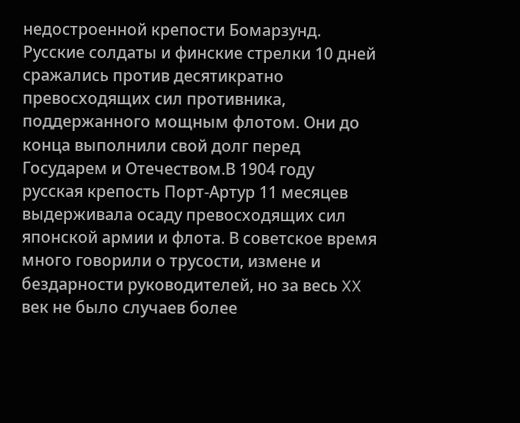недостроенной крепости Бомарзунд. Русские солдаты и финские стрелки 10 дней сражались против десятикратно превосходящих сил противника, поддержанного мощным флотом. Они до конца выполнили свой долг перед Государем и Отечеством.В 1904 году русская крепость Порт-Артур 11 месяцев выдерживала осаду превосходящих сил японской армии и флота. В советское время много говорили о трусости, измене и бездарности руководителей, но за весь XX век не было случаев более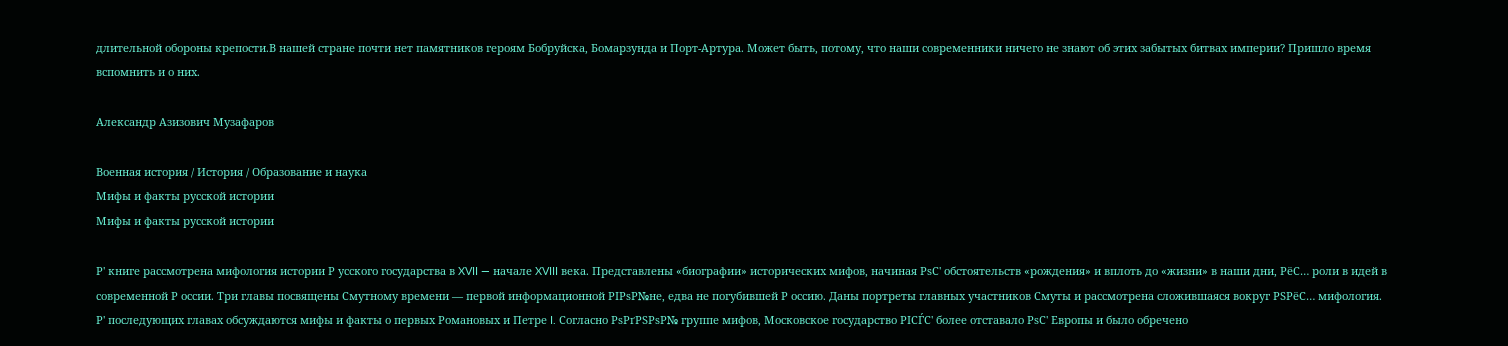длительной обороны крепости.В нашей стране почти нет памятников героям Бобруйска, Бомарзунда и Порт-Артура. Может быть, потому, что наши современники ничего не знают об этих забытых битвах империи? Пришло время вспомнить и о них.

Александр Азизович Музафаров

Военная история / История / Образование и наука
Мифы и факты русской истории
Мифы и факты русской истории

Р' книге рассмотрена мифология истории Р усского государства в XVII — начале XVIII века. Представлены «биографии» исторических мифов, начиная РѕС' обстоятельств «рождения» и вплоть до «жизни» в наши дни, РёС… роли в идей в современной Р оссии. Три главы посвящены Смутному времени — первой информационной РІРѕР№не, едва не погубившей Р оссию. Даны портреты главных участников Смуты и рассмотрена сложившаяся вокруг РЅРёС… мифология. Р' последующих главах обсуждаются мифы и факты о первых Романовых и Петре I. Согласно РѕРґРЅРѕР№ группе мифов, Московское государство РІСЃС' более отставало РѕС' Европы и было обречено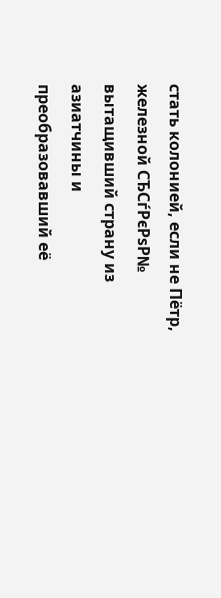стать колонией, если не Пётр, железной СЂСѓРєРѕР№ вытащивший страну из азиатчины и преобразовавший её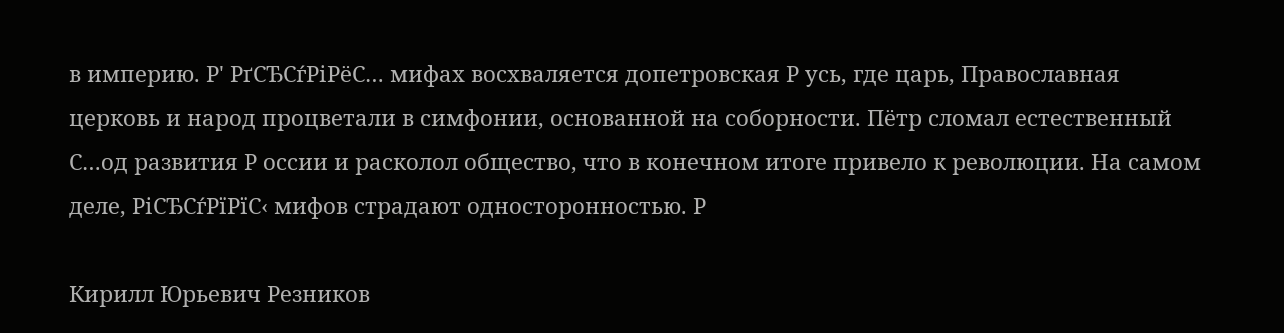в империю. Р' РґСЂСѓРіРёС… мифах восхваляется допетровская Р усь, где царь, Православная церковь и народ процветали в симфонии, основанной на соборности. Пётр сломал естественный С…од развития Р оссии и расколол общество, что в конечном итоге привело к революции. На самом деле, РіСЂСѓРїРїС‹ мифов страдают односторонностью. Р

Кирилл Юрьевич Резников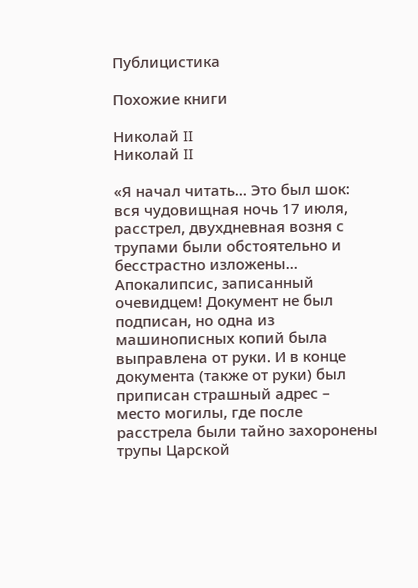Публицистика

Похожие книги

Николай II
Николай II

«Я начал читать… Это был шок: вся чудовищная ночь 17 июля, расстрел, двухдневная возня с трупами были обстоятельно и бесстрастно изложены… Апокалипсис, записанный очевидцем! Документ не был подписан, но одна из машинописных копий была выправлена от руки. И в конце документа (также от руки) был приписан страшный адрес – место могилы, где после расстрела были тайно захоронены трупы Царской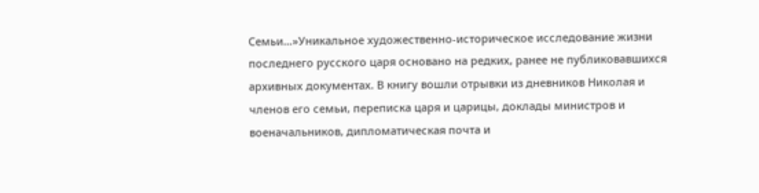Семьи…»Уникальное художественно-историческое исследование жизни последнего русского царя основано на редких, ранее не публиковавшихся архивных документах. В книгу вошли отрывки из дневников Николая и членов его семьи, переписка царя и царицы, доклады министров и военачальников, дипломатическая почта и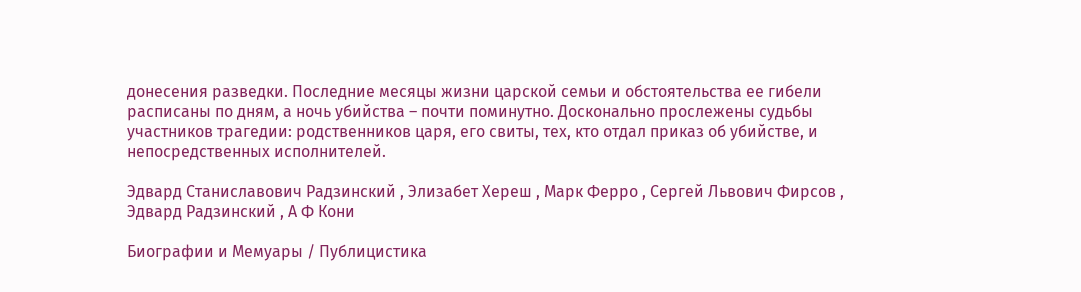донесения разведки. Последние месяцы жизни царской семьи и обстоятельства ее гибели расписаны по дням, а ночь убийства – почти поминутно. Досконально прослежены судьбы участников трагедии: родственников царя, его свиты, тех, кто отдал приказ об убийстве, и непосредственных исполнителей.

Эдвард Станиславович Радзинский , Элизабет Хереш , Марк Ферро , Сергей Львович Фирсов , Эдвард Радзинский , А Ф Кони

Биографии и Мемуары / Публицистика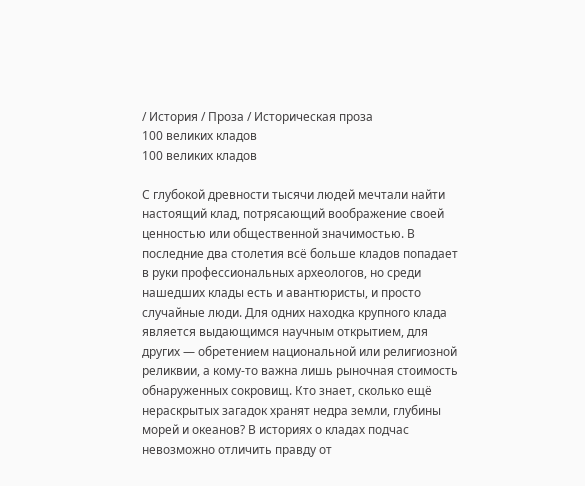/ История / Проза / Историческая проза
100 великих кладов
100 великих кладов

С глубокой древности тысячи людей мечтали найти настоящий клад, потрясающий воображение своей ценностью или общественной значимостью. В последние два столетия всё больше кладов попадает в руки профессиональных археологов, но среди нашедших клады есть и авантюристы, и просто случайные люди. Для одних находка крупного клада является выдающимся научным открытием, для других — обретением национальной или религиозной реликвии, а кому-то важна лишь рыночная стоимость обнаруженных сокровищ. Кто знает, сколько ещё нераскрытых загадок хранят недра земли, глубины морей и океанов? В историях о кладах подчас невозможно отличить правду от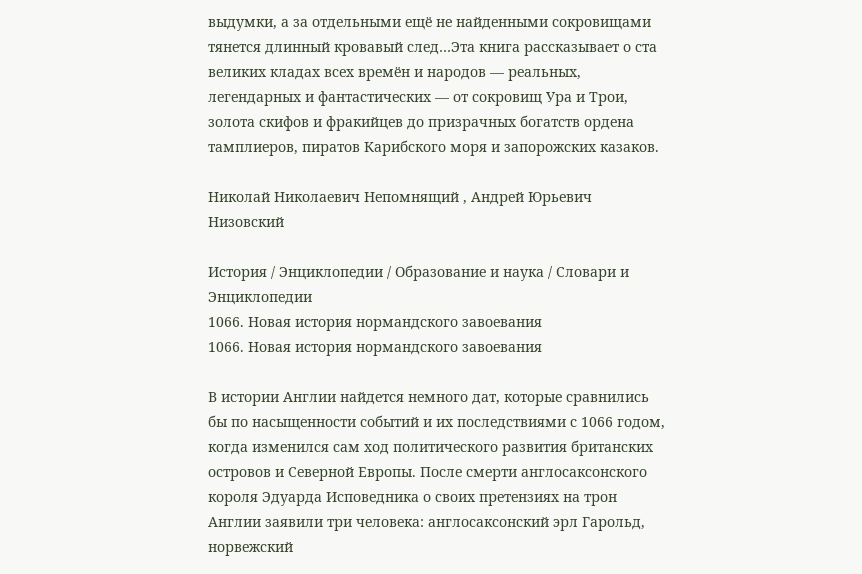выдумки, а за отдельными ещё не найденными сокровищами тянется длинный кровавый след…Эта книга рассказывает о ста великих кладах всех времён и народов — реальных, легендарных и фантастических — от сокровищ Ура и Трои, золота скифов и фракийцев до призрачных богатств ордена тамплиеров, пиратов Карибского моря и запорожских казаков.

Николай Николаевич Непомнящий , Андрей Юрьевич Низовский

История / Энциклопедии / Образование и наука / Словари и Энциклопедии
1066. Новая история нормандского завоевания
1066. Новая история нормандского завоевания

В истории Англии найдется немного дат, которые сравнились бы по насыщенности событий и их последствиями с 1066 годом, когда изменился сам ход политического развития британских островов и Северной Европы. После смерти англосаксонского короля Эдуарда Исповедника о своих претензиях на трон Англии заявили три человека: англосаксонский эрл Гарольд, норвежский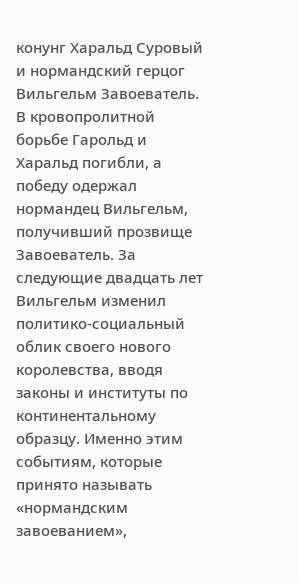конунг Харальд Суровый и нормандский герцог Вильгельм Завоеватель. В кровопролитной борьбе Гарольд и Харальд погибли, а победу одержал нормандец Вильгельм, получивший прозвище Завоеватель. За следующие двадцать лет Вильгельм изменил политико-социальный облик своего нового королевства, вводя законы и институты по континентальному образцу. Именно этим событиям, которые принято называть «нормандским завоеванием»,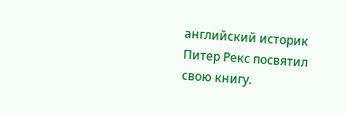английский историк Питер Рекс посвятил свою книгу.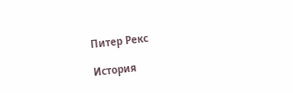Питер Рекс

История